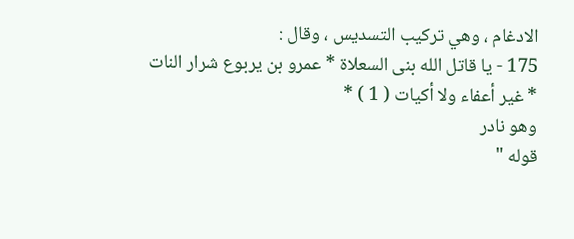الادغام ، وهي تركيب التسديس ، وقال :
175 - يا قاتل الله بنى السعلاة * عمرو بن يربوع شرار النات
* غير أعفاء ولا أكيات ( 1 ) *
وهو نادر
قوله "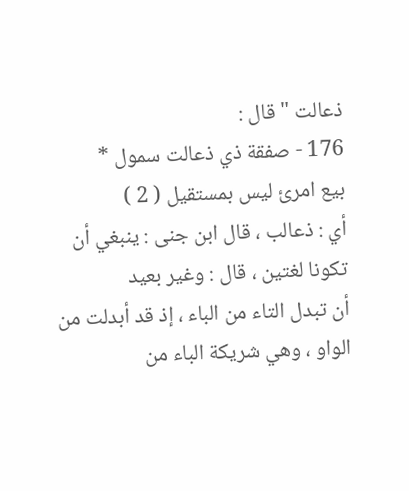ذعالت " قال :
176 - صفقة ذي ذعالت سمول *
بيع امرئ ليس بمستقيل ( 2 )
أي : ذعالب ، قال ابن جنى : ينبغي أن تكونا لغتين ، قال : وغير بعيد
أن تبدل التاء من الباء ، إذ قد أبدلت من الواو ، وهي شريكة الباء من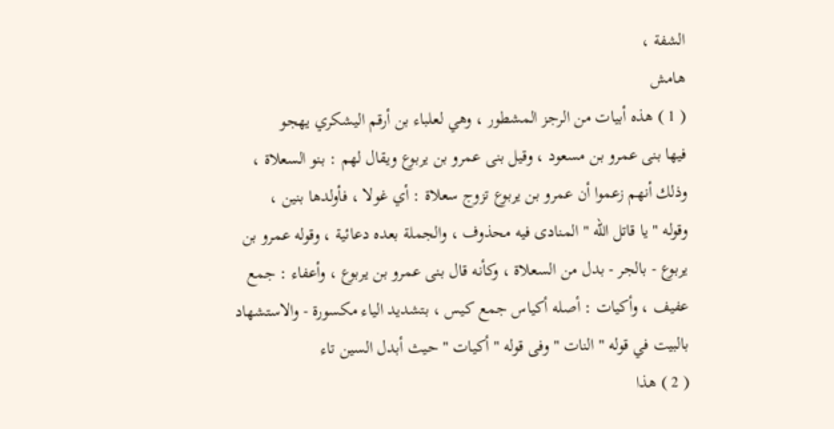الشفة ،
هامش
( 1 ) هذه أبيات من الرجز المشطور ، وهي لعلباء بن أرقم اليشكري يهجو
فيها بنى عمرو بن مسعود ، وقيل بنى عمرو بن يربوع ويقال لهم : بنو السعلاة ،
وذلك أنهم زعموا أن عمرو بن يربوع تزوج سعلاة : أي غولا ، فأولدها بنين ،
وقوله " يا قاتل الله " المنادى فيه محذوف ، والجملة بعده دعائية ، وقوله عمرو بن
يربوع - بالجر - بدل من السعلاة ، وكأنه قال بنى عمرو بن يربوع ، وأعفاء : جمع
عفيف ، وأكيات : أصله أكياس جمع كيس ، بتشديد الياء مكسورة - والاستشهاد
بالبيت في قوله " النات " وفى قوله " أكيات " حيث أبدل السين تاء
( 2 ) هذا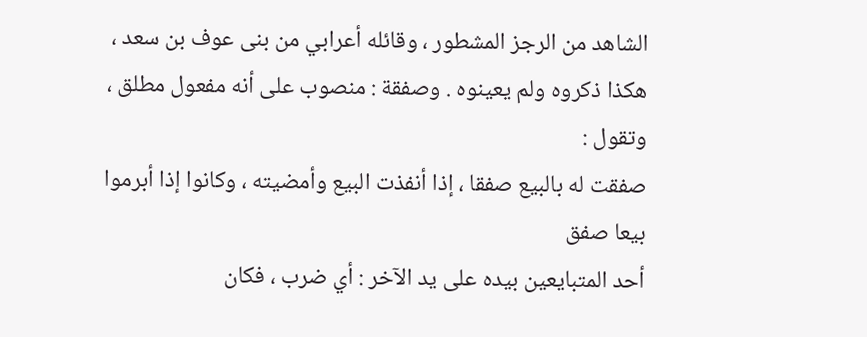الشاهد من الرجز المشطور ، وقائله أعرابي من بنى عوف بن سعد ،
هكذا ذكروه ولم يعينوه . وصفقة : منصوب على أنه مفعول مطلق ، وتقول :
صفقت له بالبيع صفقا ، إذا أنفذت البيع وأمضيته ، وكانوا إذا أبرموا بيعا صفق
أحد المتبايعين بيده على يد الآخر : أي ضرب ، فكان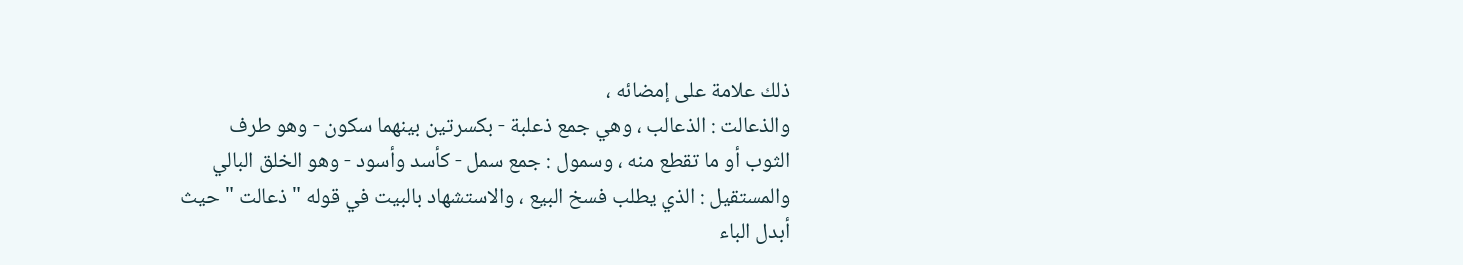ذلك علامة على إمضائه ،
والذعالت : الذعالب ، وهي جمع ذعلبة - بكسرتين بينهما سكون - وهو طرف
الثوب أو ما تقطع منه ، وسمول : جمع سمل - كأسد وأسود - وهو الخلق البالي
والمستقيل : الذي يطلب فسخ البيع ، والاستشهاد بالبيت في قوله " ذعالت " حيث
أبدل الباء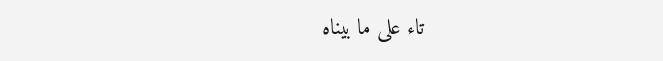تاء على ما بيناه